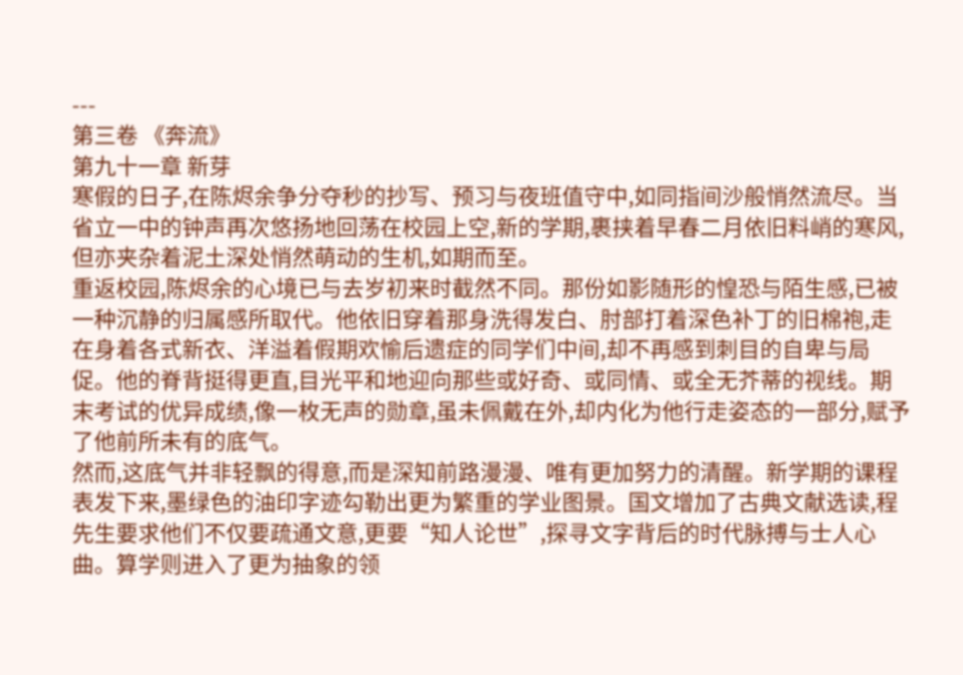---
第三卷 《奔流》
第九十一章 新芽
寒假的日子,在陈烬余争分夺秒的抄写、预习与夜班值守中,如同指间沙般悄然流尽。当省立一中的钟声再次悠扬地回荡在校园上空,新的学期,裹挟着早春二月依旧料峭的寒风,但亦夹杂着泥土深处悄然萌动的生机,如期而至。
重返校园,陈烬余的心境已与去岁初来时截然不同。那份如影随形的惶恐与陌生感,已被一种沉静的归属感所取代。他依旧穿着那身洗得发白、肘部打着深色补丁的旧棉袍,走在身着各式新衣、洋溢着假期欢愉后遗症的同学们中间,却不再感到刺目的自卑与局促。他的脊背挺得更直,目光平和地迎向那些或好奇、或同情、或全无芥蒂的视线。期末考试的优异成绩,像一枚无声的勋章,虽未佩戴在外,却内化为他行走姿态的一部分,赋予了他前所未有的底气。
然而,这底气并非轻飘的得意,而是深知前路漫漫、唯有更加努力的清醒。新学期的课程表发下来,墨绿色的油印字迹勾勒出更为繁重的学业图景。国文增加了古典文献选读,程先生要求他们不仅要疏通文意,更要“知人论世”,探寻文字背后的时代脉搏与士人心曲。算学则进入了更为抽象的领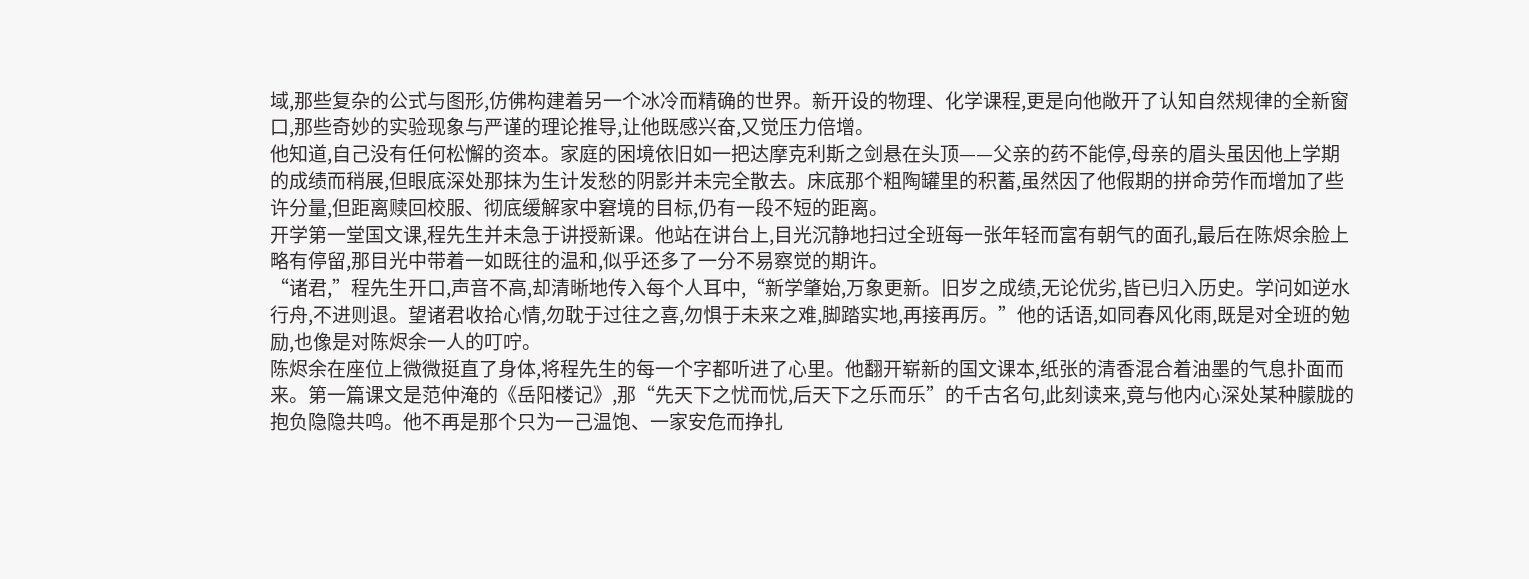域,那些复杂的公式与图形,仿佛构建着另一个冰冷而精确的世界。新开设的物理、化学课程,更是向他敞开了认知自然规律的全新窗口,那些奇妙的实验现象与严谨的理论推导,让他既感兴奋,又觉压力倍增。
他知道,自己没有任何松懈的资本。家庭的困境依旧如一把达摩克利斯之剑悬在头顶——父亲的药不能停,母亲的眉头虽因他上学期的成绩而稍展,但眼底深处那抹为生计发愁的阴影并未完全散去。床底那个粗陶罐里的积蓄,虽然因了他假期的拼命劳作而增加了些许分量,但距离赎回校服、彻底缓解家中窘境的目标,仍有一段不短的距离。
开学第一堂国文课,程先生并未急于讲授新课。他站在讲台上,目光沉静地扫过全班每一张年轻而富有朝气的面孔,最后在陈烬余脸上略有停留,那目光中带着一如既往的温和,似乎还多了一分不易察觉的期许。
“诸君,”程先生开口,声音不高,却清晰地传入每个人耳中,“新学肇始,万象更新。旧岁之成绩,无论优劣,皆已归入历史。学问如逆水行舟,不进则退。望诸君收拾心情,勿耽于过往之喜,勿惧于未来之难,脚踏实地,再接再厉。”他的话语,如同春风化雨,既是对全班的勉励,也像是对陈烬余一人的叮咛。
陈烬余在座位上微微挺直了身体,将程先生的每一个字都听进了心里。他翻开崭新的国文课本,纸张的清香混合着油墨的气息扑面而来。第一篇课文是范仲淹的《岳阳楼记》,那“先天下之忧而忧,后天下之乐而乐”的千古名句,此刻读来,竟与他内心深处某种朦胧的抱负隐隐共鸣。他不再是那个只为一己温饱、一家安危而挣扎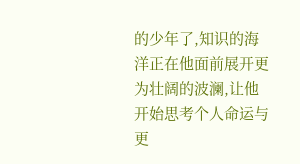的少年了,知识的海洋正在他面前展开更为壮阔的波澜,让他开始思考个人命运与更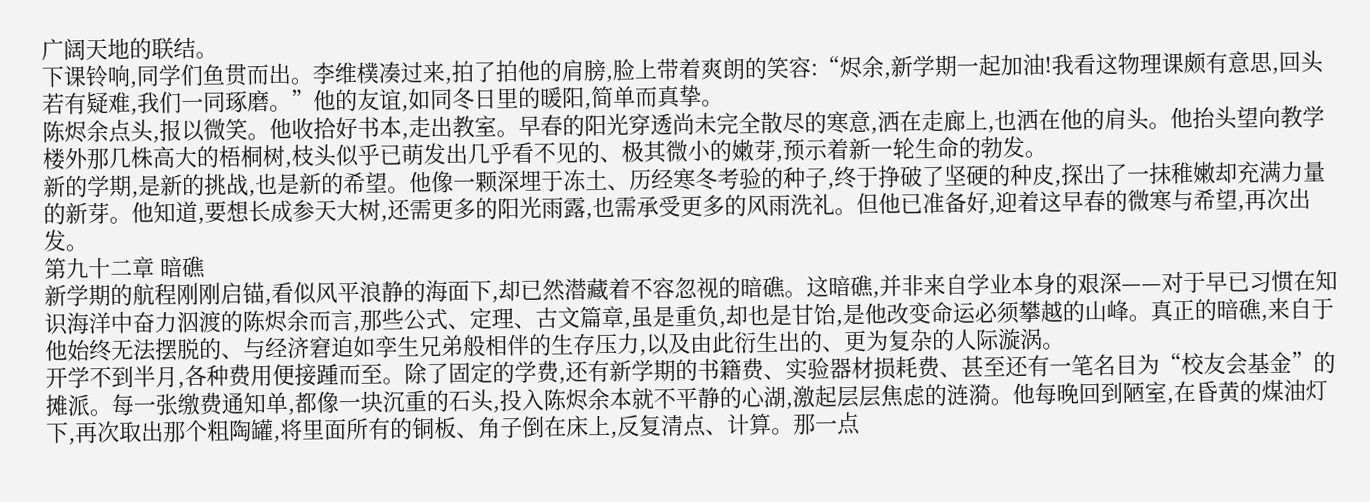广阔天地的联结。
下课铃响,同学们鱼贯而出。李维樸凑过来,拍了拍他的肩膀,脸上带着爽朗的笑容:“烬余,新学期一起加油!我看这物理课颇有意思,回头若有疑难,我们一同琢磨。”他的友谊,如同冬日里的暖阳,简单而真挚。
陈烬余点头,报以微笑。他收拾好书本,走出教室。早春的阳光穿透尚未完全散尽的寒意,洒在走廊上,也洒在他的肩头。他抬头望向教学楼外那几株高大的梧桐树,枝头似乎已萌发出几乎看不见的、极其微小的嫩芽,预示着新一轮生命的勃发。
新的学期,是新的挑战,也是新的希望。他像一颗深埋于冻土、历经寒冬考验的种子,终于挣破了坚硬的种皮,探出了一抹稚嫩却充满力量的新芽。他知道,要想长成参天大树,还需更多的阳光雨露,也需承受更多的风雨洗礼。但他已准备好,迎着这早春的微寒与希望,再次出发。
第九十二章 暗礁
新学期的航程刚刚启锚,看似风平浪静的海面下,却已然潜藏着不容忽视的暗礁。这暗礁,并非来自学业本身的艰深——对于早已习惯在知识海洋中奋力泅渡的陈烬余而言,那些公式、定理、古文篇章,虽是重负,却也是甘饴,是他改变命运必须攀越的山峰。真正的暗礁,来自于他始终无法摆脱的、与经济窘迫如孪生兄弟般相伴的生存压力,以及由此衍生出的、更为复杂的人际漩涡。
开学不到半月,各种费用便接踵而至。除了固定的学费,还有新学期的书籍费、实验器材损耗费、甚至还有一笔名目为“校友会基金”的摊派。每一张缴费通知单,都像一块沉重的石头,投入陈烬余本就不平静的心湖,激起层层焦虑的涟漪。他每晚回到陋室,在昏黄的煤油灯下,再次取出那个粗陶罐,将里面所有的铜板、角子倒在床上,反复清点、计算。那一点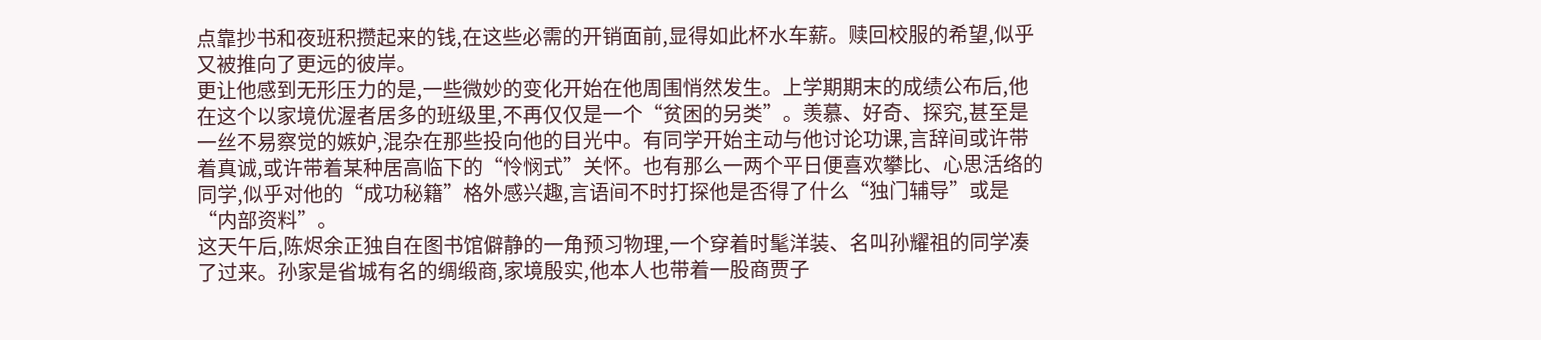点靠抄书和夜班积攒起来的钱,在这些必需的开销面前,显得如此杯水车薪。赎回校服的希望,似乎又被推向了更远的彼岸。
更让他感到无形压力的是,一些微妙的变化开始在他周围悄然发生。上学期期末的成绩公布后,他在这个以家境优渥者居多的班级里,不再仅仅是一个“贫困的另类”。羡慕、好奇、探究,甚至是一丝不易察觉的嫉妒,混杂在那些投向他的目光中。有同学开始主动与他讨论功课,言辞间或许带着真诚,或许带着某种居高临下的“怜悯式”关怀。也有那么一两个平日便喜欢攀比、心思活络的同学,似乎对他的“成功秘籍”格外感兴趣,言语间不时打探他是否得了什么“独门辅导”或是“内部资料”。
这天午后,陈烬余正独自在图书馆僻静的一角预习物理,一个穿着时髦洋装、名叫孙耀祖的同学凑了过来。孙家是省城有名的绸缎商,家境殷实,他本人也带着一股商贾子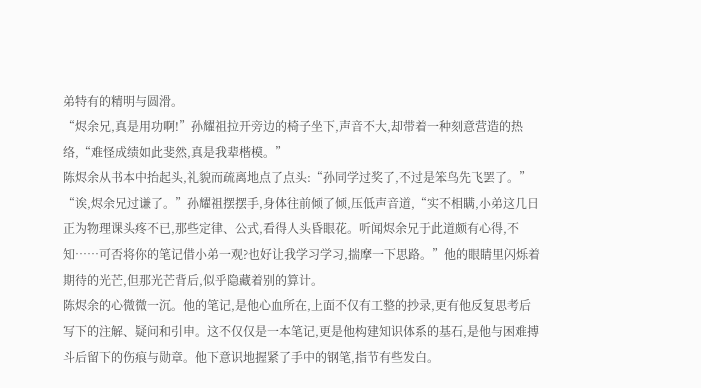弟特有的精明与圆滑。
“烬余兄,真是用功啊!”孙耀祖拉开旁边的椅子坐下,声音不大,却带着一种刻意营造的热络,“难怪成绩如此斐然,真是我辈楷模。”
陈烬余从书本中抬起头,礼貌而疏离地点了点头:“孙同学过奖了,不过是笨鸟先飞罢了。”
“诶,烬余兄过谦了。”孙耀祖摆摆手,身体往前倾了倾,压低声音道,“实不相瞒,小弟这几日正为物理课头疼不已,那些定律、公式,看得人头昏眼花。听闻烬余兄于此道颇有心得,不知……可否将你的笔记借小弟一观?也好让我学习学习,揣摩一下思路。”他的眼睛里闪烁着期待的光芒,但那光芒背后,似乎隐藏着别的算计。
陈烬余的心微微一沉。他的笔记,是他心血所在,上面不仅有工整的抄录,更有他反复思考后写下的注解、疑问和引申。这不仅仅是一本笔记,更是他构建知识体系的基石,是他与困难搏斗后留下的伤痕与勋章。他下意识地握紧了手中的钢笔,指节有些发白。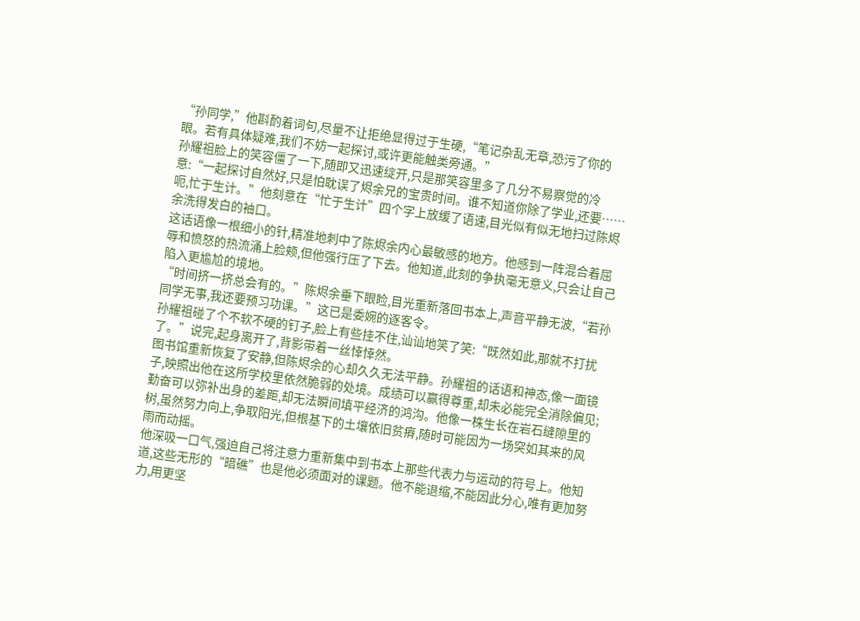“孙同学,”他斟酌着词句,尽量不让拒绝显得过于生硬,“笔记杂乱无章,恐污了你的眼。若有具体疑难,我们不妨一起探讨,或许更能触类旁通。”
孙耀祖脸上的笑容僵了一下,随即又迅速绽开,只是那笑容里多了几分不易察觉的冷意:“一起探讨自然好,只是怕耽误了烬余兄的宝贵时间。谁不知道你除了学业,还要……呃,忙于生计。”他刻意在“忙于生计”四个字上放缓了语速,目光似有似无地扫过陈烬余洗得发白的袖口。
这话语像一根细小的针,精准地刺中了陈烬余内心最敏感的地方。他感到一阵混合着屈辱和愤怒的热流涌上脸颊,但他强行压了下去。他知道,此刻的争执毫无意义,只会让自己陷入更尴尬的境地。
“时间挤一挤总会有的。”陈烬余垂下眼睑,目光重新落回书本上,声音平静无波,“若孙同学无事,我还要预习功课。”这已是委婉的逐客令。
孙耀祖碰了个不软不硬的钉子,脸上有些挂不住,讪讪地笑了笑:“既然如此,那就不打扰了。”说完,起身离开了,背影带着一丝悻悻然。
图书馆重新恢复了安静,但陈烬余的心却久久无法平静。孙耀祖的话语和神态,像一面镜子,映照出他在这所学校里依然脆弱的处境。成绩可以赢得尊重,却未必能完全消除偏见;勤奋可以弥补出身的差距,却无法瞬间填平经济的鸿沟。他像一株生长在岩石缝隙里的树,虽然努力向上,争取阳光,但根基下的土壤依旧贫瘠,随时可能因为一场突如其来的风雨而动摇。
他深吸一口气,强迫自己将注意力重新集中到书本上那些代表力与运动的符号上。他知道,这些无形的“暗礁”也是他必须面对的课题。他不能退缩,不能因此分心,唯有更加努力,用更坚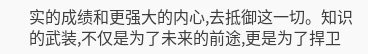实的成绩和更强大的内心,去抵御这一切。知识的武装,不仅是为了未来的前途,更是为了捍卫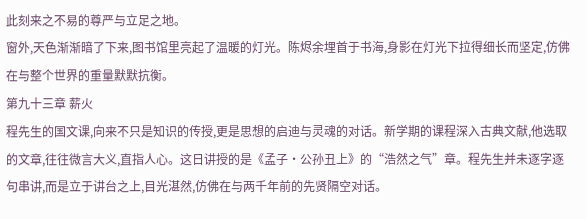此刻来之不易的尊严与立足之地。
窗外,天色渐渐暗了下来,图书馆里亮起了温暖的灯光。陈烬余埋首于书海,身影在灯光下拉得细长而坚定,仿佛在与整个世界的重量默默抗衡。
第九十三章 薪火
程先生的国文课,向来不只是知识的传授,更是思想的启迪与灵魂的对话。新学期的课程深入古典文献,他选取的文章,往往微言大义,直指人心。这日讲授的是《孟子·公孙丑上》的“浩然之气”章。程先生并未逐字逐句串讲,而是立于讲台之上,目光湛然,仿佛在与两千年前的先贤隔空对话。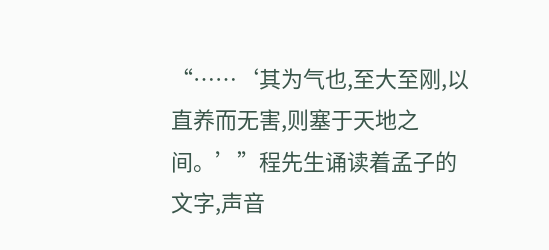“……‘其为气也,至大至刚,以直养而无害,则塞于天地之间。’”程先生诵读着孟子的文字,声音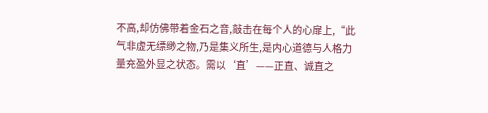不高,却仿佛带着金石之音,敲击在每个人的心扉上,“此气非虚无缥缈之物,乃是集义所生,是内心道德与人格力量充盈外显之状态。需以‘直’——正直、诚直之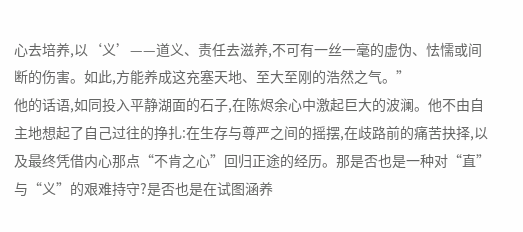心去培养,以‘义’——道义、责任去滋养,不可有一丝一毫的虚伪、怯懦或间断的伤害。如此,方能养成这充塞天地、至大至刚的浩然之气。”
他的话语,如同投入平静湖面的石子,在陈烬余心中激起巨大的波澜。他不由自主地想起了自己过往的挣扎:在生存与尊严之间的摇摆,在歧路前的痛苦抉择,以及最终凭借内心那点“不肯之心”回归正途的经历。那是否也是一种对“直”与“义”的艰难持守?是否也是在试图涵养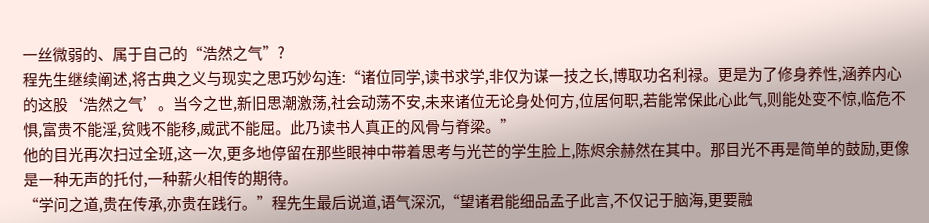一丝微弱的、属于自己的“浩然之气”?
程先生继续阐述,将古典之义与现实之思巧妙勾连:“诸位同学,读书求学,非仅为谋一技之长,博取功名利禄。更是为了修身养性,涵养内心的这股‘浩然之气’。当今之世,新旧思潮激荡,社会动荡不安,未来诸位无论身处何方,位居何职,若能常保此心此气,则能处变不惊,临危不惧,富贵不能淫,贫贱不能移,威武不能屈。此乃读书人真正的风骨与脊梁。”
他的目光再次扫过全班,这一次,更多地停留在那些眼神中带着思考与光芒的学生脸上,陈烬余赫然在其中。那目光不再是简单的鼓励,更像是一种无声的托付,一种薪火相传的期待。
“学问之道,贵在传承,亦贵在践行。”程先生最后说道,语气深沉,“望诸君能细品孟子此言,不仅记于脑海,更要融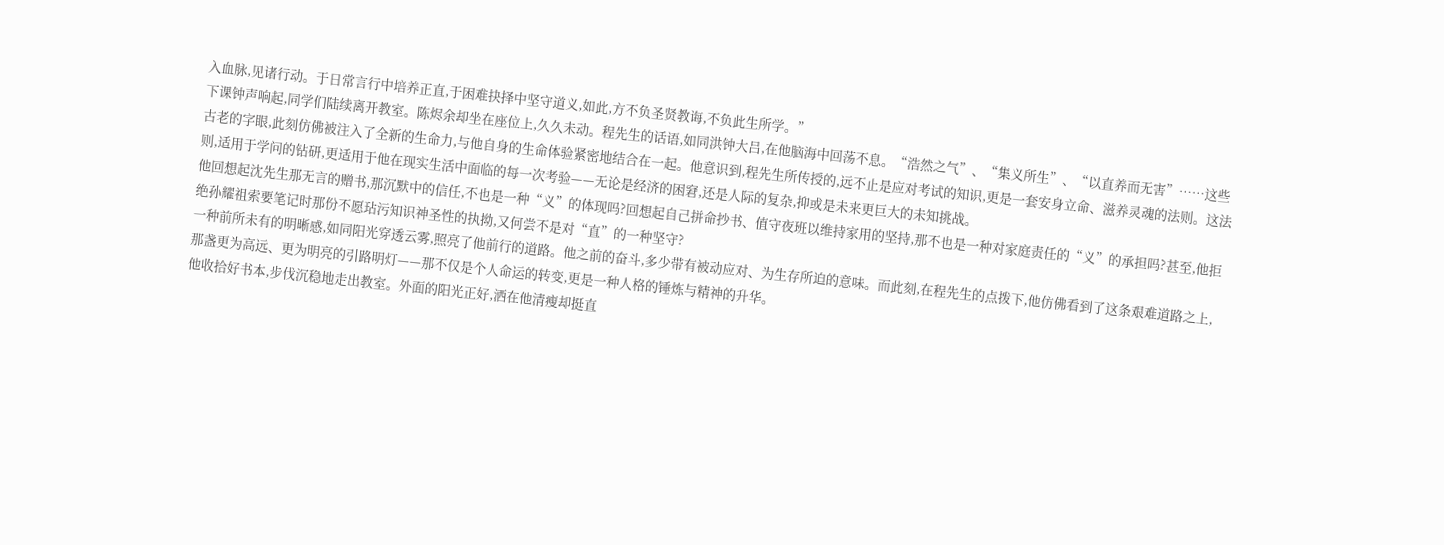入血脉,见诸行动。于日常言行中培养正直,于困难抉择中坚守道义,如此,方不负圣贤教诲,不负此生所学。”
下课钟声响起,同学们陆续离开教室。陈烬余却坐在座位上,久久未动。程先生的话语,如同洪钟大吕,在他脑海中回荡不息。“浩然之气”、“集义所生”、“以直养而无害”……这些古老的字眼,此刻仿佛被注入了全新的生命力,与他自身的生命体验紧密地结合在一起。他意识到,程先生所传授的,远不止是应对考试的知识,更是一套安身立命、滋养灵魂的法则。这法则,适用于学问的钻研,更适用于他在现实生活中面临的每一次考验——无论是经济的困窘,还是人际的复杂,抑或是未来更巨大的未知挑战。
他回想起沈先生那无言的赠书,那沉默中的信任,不也是一种“义”的体现吗?回想起自己拼命抄书、值守夜班以维持家用的坚持,那不也是一种对家庭责任的“义”的承担吗?甚至,他拒绝孙耀祖索要笔记时那份不愿玷污知识神圣性的执拗,又何尝不是对“直”的一种坚守?
一种前所未有的明晰感,如同阳光穿透云雾,照亮了他前行的道路。他之前的奋斗,多少带有被动应对、为生存所迫的意味。而此刻,在程先生的点拨下,他仿佛看到了这条艰难道路之上,那盏更为高远、更为明亮的引路明灯——那不仅是个人命运的转变,更是一种人格的锤炼与精神的升华。
他收拾好书本,步伐沉稳地走出教室。外面的阳光正好,洒在他清瘦却挺直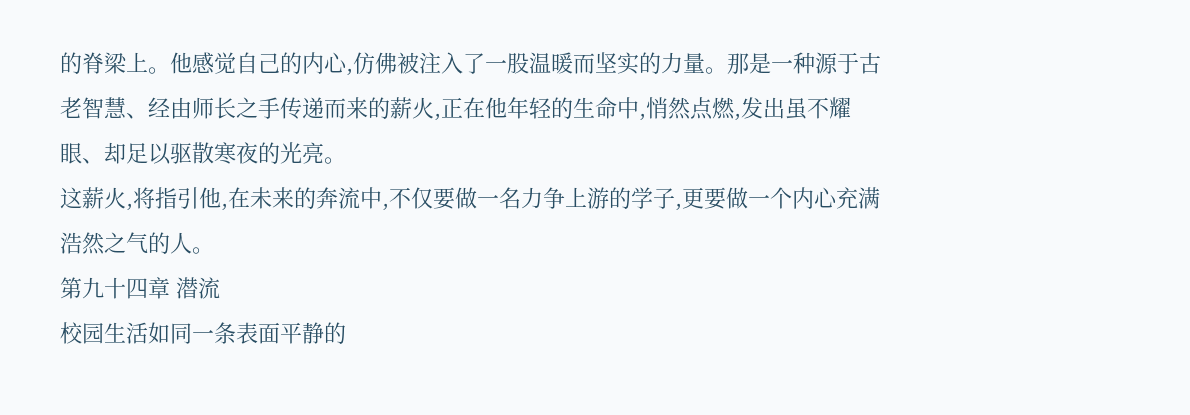的脊梁上。他感觉自己的内心,仿佛被注入了一股温暖而坚实的力量。那是一种源于古老智慧、经由师长之手传递而来的薪火,正在他年轻的生命中,悄然点燃,发出虽不耀眼、却足以驱散寒夜的光亮。
这薪火,将指引他,在未来的奔流中,不仅要做一名力争上游的学子,更要做一个内心充满浩然之气的人。
第九十四章 潜流
校园生活如同一条表面平静的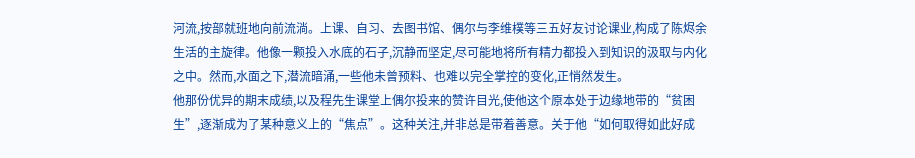河流,按部就班地向前流淌。上课、自习、去图书馆、偶尔与李维樸等三五好友讨论课业,构成了陈烬余生活的主旋律。他像一颗投入水底的石子,沉静而坚定,尽可能地将所有精力都投入到知识的汲取与内化之中。然而,水面之下,潜流暗涌,一些他未曾预料、也难以完全掌控的变化,正悄然发生。
他那份优异的期末成绩,以及程先生课堂上偶尔投来的赞许目光,使他这个原本处于边缘地带的“贫困生”,逐渐成为了某种意义上的“焦点”。这种关注,并非总是带着善意。关于他“如何取得如此好成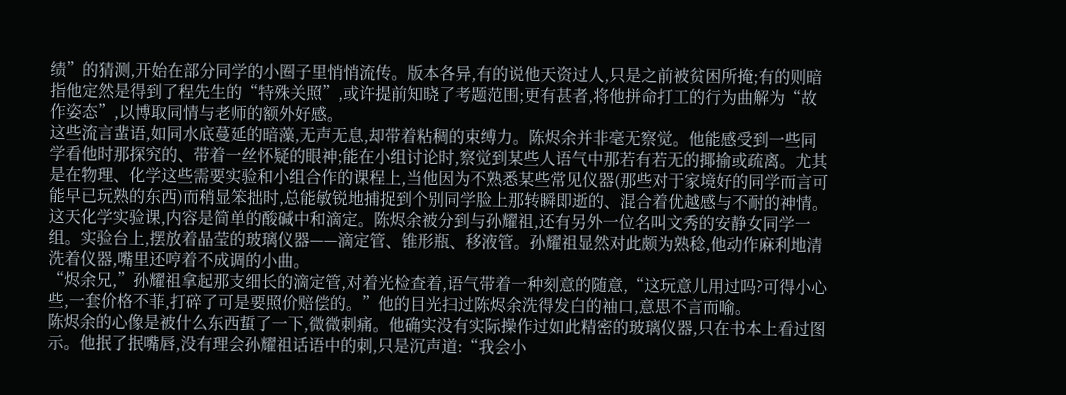绩”的猜测,开始在部分同学的小圈子里悄悄流传。版本各异,有的说他天资过人,只是之前被贫困所掩;有的则暗指他定然是得到了程先生的“特殊关照”,或许提前知晓了考题范围;更有甚者,将他拼命打工的行为曲解为“故作姿态”,以博取同情与老师的额外好感。
这些流言蜚语,如同水底蔓延的暗藻,无声无息,却带着粘稠的束缚力。陈烬余并非毫无察觉。他能感受到一些同学看他时那探究的、带着一丝怀疑的眼神;能在小组讨论时,察觉到某些人语气中那若有若无的揶揄或疏离。尤其是在物理、化学这些需要实验和小组合作的课程上,当他因为不熟悉某些常见仪器(那些对于家境好的同学而言可能早已玩熟的东西)而稍显笨拙时,总能敏锐地捕捉到个别同学脸上那转瞬即逝的、混合着优越感与不耐的神情。
这天化学实验课,内容是简单的酸碱中和滴定。陈烬余被分到与孙耀祖,还有另外一位名叫文秀的安静女同学一组。实验台上,摆放着晶莹的玻璃仪器——滴定管、锥形瓶、移液管。孙耀祖显然对此颇为熟稔,他动作麻利地清洗着仪器,嘴里还哼着不成调的小曲。
“烬余兄,”孙耀祖拿起那支细长的滴定管,对着光检查着,语气带着一种刻意的随意,“这玩意儿用过吗?可得小心些,一套价格不菲,打碎了可是要照价赔偿的。”他的目光扫过陈烬余洗得发白的袖口,意思不言而喻。
陈烬余的心像是被什么东西蜇了一下,微微刺痛。他确实没有实际操作过如此精密的玻璃仪器,只在书本上看过图示。他抿了抿嘴唇,没有理会孙耀祖话语中的刺,只是沉声道:“我会小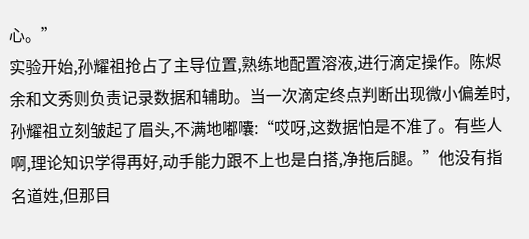心。”
实验开始,孙耀祖抢占了主导位置,熟练地配置溶液,进行滴定操作。陈烬余和文秀则负责记录数据和辅助。当一次滴定终点判断出现微小偏差时,孙耀祖立刻皱起了眉头,不满地嘟囔:“哎呀,这数据怕是不准了。有些人啊,理论知识学得再好,动手能力跟不上也是白搭,净拖后腿。”他没有指名道姓,但那目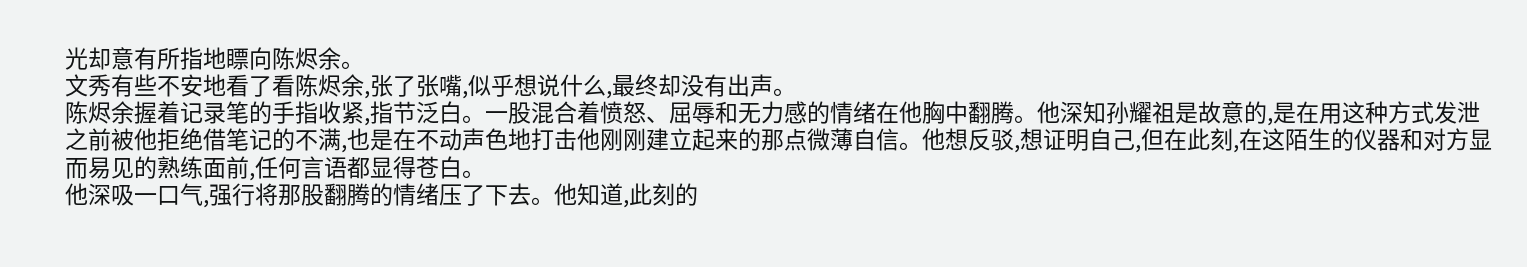光却意有所指地瞟向陈烬余。
文秀有些不安地看了看陈烬余,张了张嘴,似乎想说什么,最终却没有出声。
陈烬余握着记录笔的手指收紧,指节泛白。一股混合着愤怒、屈辱和无力感的情绪在他胸中翻腾。他深知孙耀祖是故意的,是在用这种方式发泄之前被他拒绝借笔记的不满,也是在不动声色地打击他刚刚建立起来的那点微薄自信。他想反驳,想证明自己,但在此刻,在这陌生的仪器和对方显而易见的熟练面前,任何言语都显得苍白。
他深吸一口气,强行将那股翻腾的情绪压了下去。他知道,此刻的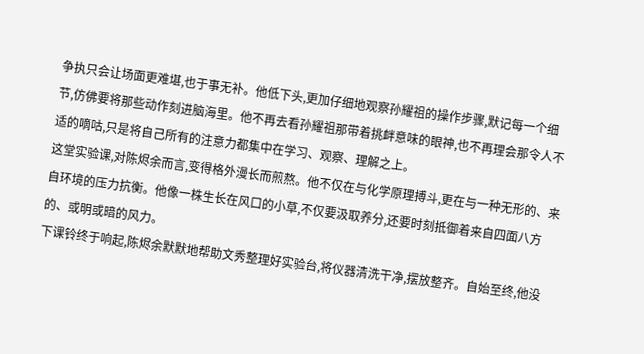争执只会让场面更难堪,也于事无补。他低下头,更加仔细地观察孙耀祖的操作步骤,默记每一个细节,仿佛要将那些动作刻进脑海里。他不再去看孙耀祖那带着挑衅意味的眼神,也不再理会那令人不适的嘀咕,只是将自己所有的注意力都集中在学习、观察、理解之上。
这堂实验课,对陈烬余而言,变得格外漫长而煎熬。他不仅在与化学原理搏斗,更在与一种无形的、来自环境的压力抗衡。他像一株生长在风口的小草,不仅要汲取养分,还要时刻抵御着来自四面八方的、或明或暗的风力。
下课铃终于响起,陈烬余默默地帮助文秀整理好实验台,将仪器清洗干净,摆放整齐。自始至终,他没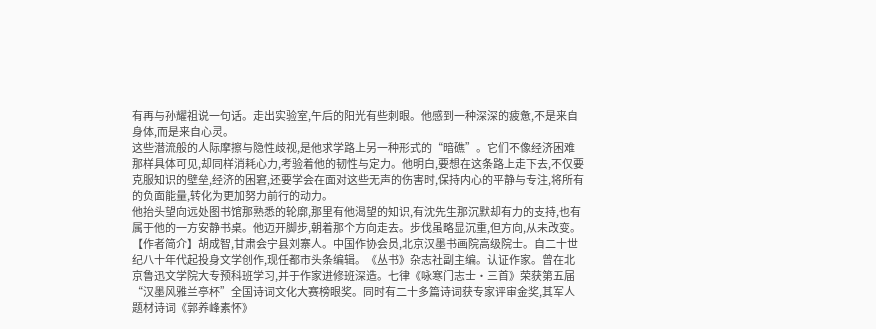有再与孙耀祖说一句话。走出实验室,午后的阳光有些刺眼。他感到一种深深的疲惫,不是来自身体,而是来自心灵。
这些潜流般的人际摩擦与隐性歧视,是他求学路上另一种形式的“暗礁”。它们不像经济困难那样具体可见,却同样消耗心力,考验着他的韧性与定力。他明白,要想在这条路上走下去,不仅要克服知识的壁垒,经济的困窘,还要学会在面对这些无声的伤害时,保持内心的平静与专注,将所有的负面能量,转化为更加努力前行的动力。
他抬头望向远处图书馆那熟悉的轮廓,那里有他渴望的知识,有沈先生那沉默却有力的支持,也有属于他的一方安静书桌。他迈开脚步,朝着那个方向走去。步伐虽略显沉重,但方向,从未改变。
【作者简介】胡成智,甘肃会宁县刘寨人。中国作协会员,北京汉墨书画院高级院士。自二十世纪八十年代起投身文学创作,现任都市头条编辑。《丛书》杂志社副主编。认证作家。曾在北京鲁迅文学院大专预科班学习,并于作家进修班深造。七律《咏寒门志士·三首》荣获第五届“汉墨风雅兰亭杯”全国诗词文化大赛榜眼奖。同时有二十多篇诗词获专家评审金奖,其军人题材诗词《郭养峰素怀》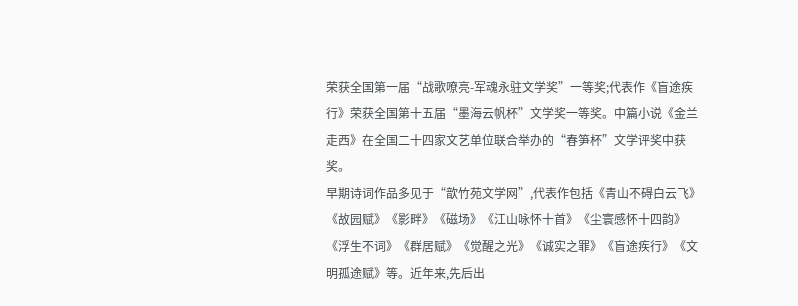荣获全国第一届“战歌嘹亮-军魂永驻文学奖”一等奖;代表作《盲途疾行》荣获全国第十五届“墨海云帆杯”文学奖一等奖。中篇小说《金兰走西》在全国二十四家文艺单位联合举办的“春笋杯”文学评奖中获奖。
早期诗词作品多见于“歆竹苑文学网”,代表作包括《青山不碍白云飞》《故园赋》《影畔》《磁场》《江山咏怀十首》《尘寰感怀十四韵》《浮生不词》《群居赋》《觉醒之光》《诚实之罪》《盲途疾行》《文明孤途赋》等。近年来,先后出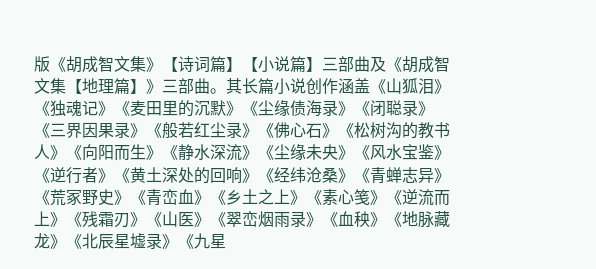版《胡成智文集》【诗词篇】【小说篇】三部曲及《胡成智文集【地理篇】》三部曲。其长篇小说创作涵盖《山狐泪》《独魂记》《麦田里的沉默》《尘缘债海录》《闭聪录》《三界因果录》《般若红尘录》《佛心石》《松树沟的教书人》《向阳而生》《静水深流》《尘缘未央》《风水宝鉴》《逆行者》《黄土深处的回响》《经纬沧桑》《青蝉志异》《荒冢野史》《青峦血》《乡土之上》《素心笺》《逆流而上》《残霜刃》《山医》《翠峦烟雨录》《血秧》《地脉藏龙》《北辰星墟录》《九星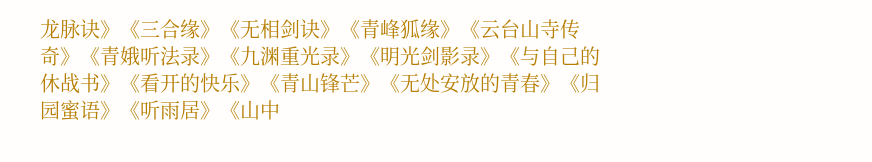龙脉诀》《三合缘》《无相剑诀》《青峰狐缘》《云台山寺传奇》《青娥听法录》《九渊重光录》《明光剑影录》《与自己的休战书》《看开的快乐》《青山锋芒》《无处安放的青春》《归园蜜语》《听雨居》《山中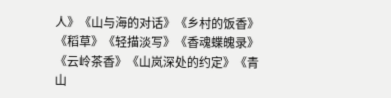人》《山与海的对话》《乡村的饭香》《稻草》《轻描淡写》《香魂蝶魄录》《云岭茶香》《山岚深处的约定》《青山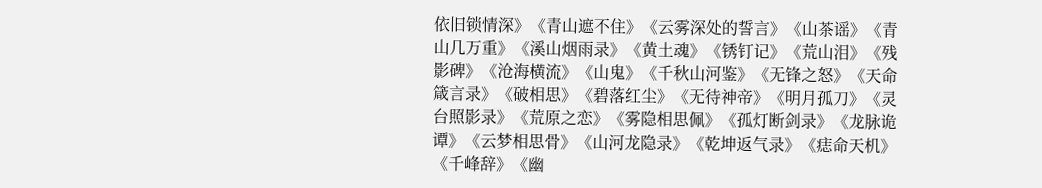依旧锁情深》《青山遮不住》《云雾深处的誓言》《山茶谣》《青山几万重》《溪山烟雨录》《黄土魂》《锈钉记》《荒山泪》《残影碑》《沧海横流》《山鬼》《千秋山河鉴》《无锋之怒》《天命箴言录》《破相思》《碧落红尘》《无待神帝》《明月孤刀》《灵台照影录》《荒原之恋》《雾隐相思佩》《孤灯断剑录》《龙脉诡谭》《云梦相思骨》《山河龙隐录》《乾坤返气录》《痣命天机》《千峰辞》《幽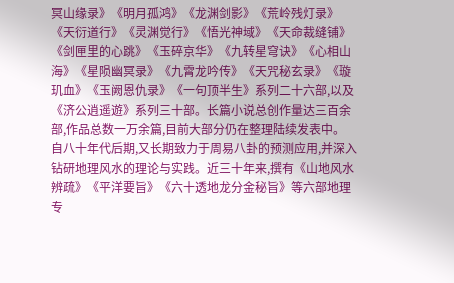冥山缘录》《明月孤鸿》《龙渊剑影》《荒岭残灯录》《天衍道行》《灵渊觉行》《悟光神域》《天命裁缝铺》《剑匣里的心跳》《玉碎京华》《九转星穹诀》《心相山海》《星陨幽冥录》《九霄龙吟传》《天咒秘玄录》《璇玑血》《玉阙恩仇录》《一句顶半生》系列二十六部,以及《济公逍遥遊》系列三十部。长篇小说总创作量达三百余部,作品总数一万余篇,目前大部分仍在整理陆续发表中。
自八十年代后期,又长期致力于周易八卦的预测应用,并深入钻研地理风水的理论与实践。近三十年来,撰有《山地风水辨疏》《平洋要旨》《六十透地龙分金秘旨》等六部地理专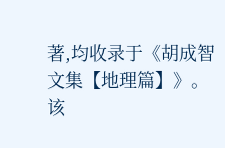著,均收录于《胡成智文集【地理篇】》。该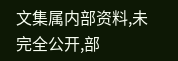文集属内部资料,未完全公开,部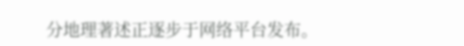分地理著述正逐步于网络平台发布。